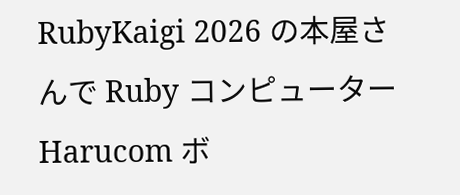RubyKaigi 2026 の本屋さんで Ruby コンピューター Harucom ボ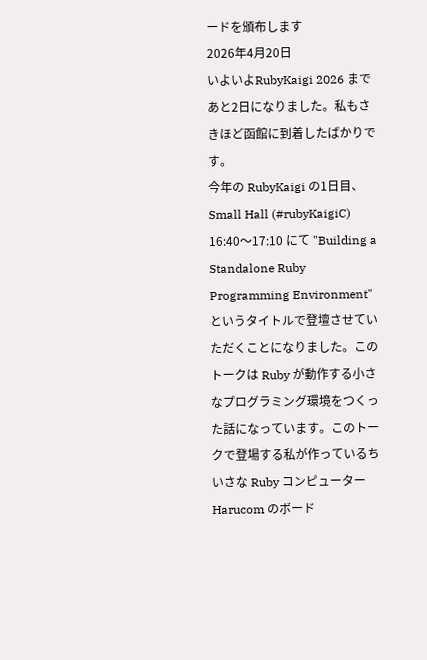ードを頒布します
2026年4月20日
いよいよRubyKaigi 2026 まであと2日になりました。私もさきほど函館に到着したばかりです。
今年の RubyKaigi の1日目、Small Hall (#rubyKaigiC) 16:40〜17:10 にて "Building a Standalone Ruby Programming Environment" というタイトルで登壇させていただくことになりました。このトークは Ruby が動作する小さなプログラミング環境をつくった話になっています。このトークで登場する私が作っているちいさな Ruby コンピューター Harucom のボード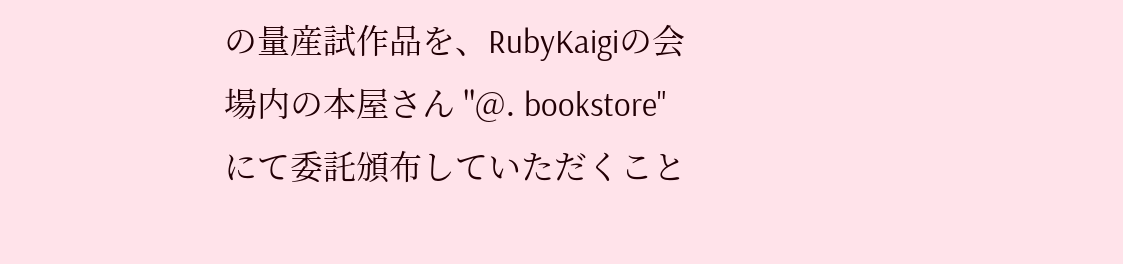の量産試作品を、RubyKaigiの会場内の本屋さん "@. bookstore" にて委託頒布していただくこと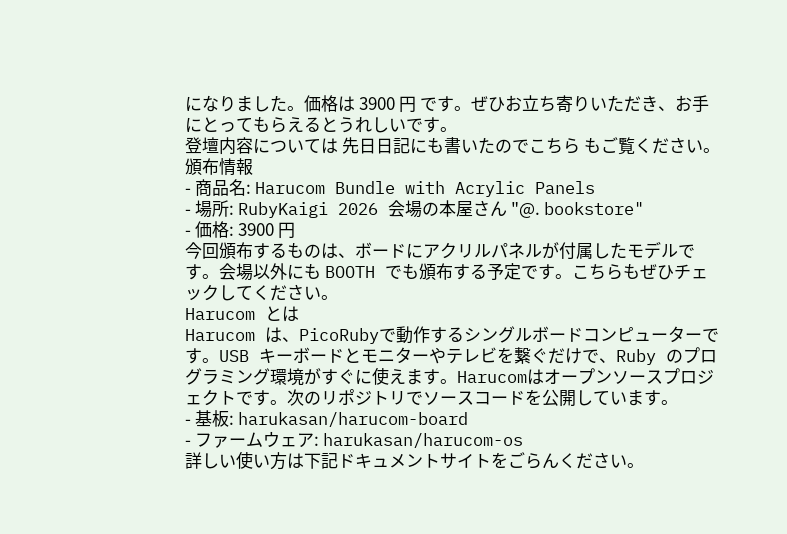になりました。価格は 3900 円 です。ぜひお立ち寄りいただき、お手にとってもらえるとうれしいです。
登壇内容については 先日日記にも書いたのでこちら もご覧ください。
頒布情報
- 商品名: Harucom Bundle with Acrylic Panels
- 場所: RubyKaigi 2026 会場の本屋さん "@. bookstore"
- 価格: 3900 円
今回頒布するものは、ボードにアクリルパネルが付属したモデルです。会場以外にも BOOTH でも頒布する予定です。こちらもぜひチェックしてください。
Harucom とは
Harucom は、PicoRubyで動作するシングルボードコンピューターです。USB キーボードとモニターやテレビを繋ぐだけで、Ruby のプログラミング環境がすぐに使えます。Harucomはオープンソースプロジェクトです。次のリポジトリでソースコードを公開しています。
- 基板: harukasan/harucom-board
- ファームウェア: harukasan/harucom-os
詳しい使い方は下記ドキュメントサイトをごらんください。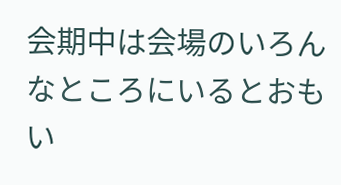会期中は会場のいろんなところにいるとおもい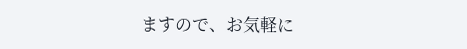ますので、お気軽に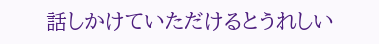話しかけていただけるとうれしい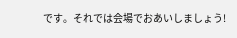です。それでは会場でおあいしましょう!